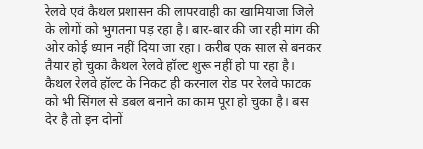रेलवे एवं कैथल प्रशासन की लापरवाही का खामियाजा जिले के लोगों को भुगतना पड़ रहा है। बार-बार की जा रही मांग की ओर कोई ध्यान नहीं दिया जा रहा। करीब एक साल से बनकर तैयार हो चुका कैथल रेलवे हॉल्ट शुरू नहीं हो पा रहा है।
कैथल रेलवे हॉल्ट के निकट ही करनाल रोड पर रेलवे फाटक को भी सिंगल से डबल बनाने का काम पूरा हो चुका है। बस देर है तो इन दोनों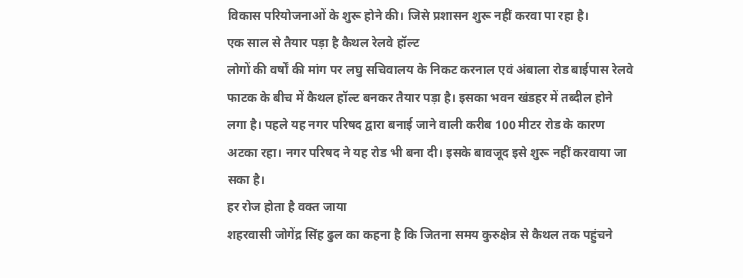विकास परियोजनाओं के शुरू होने की। जिसे प्रशासन शुरू नहीं करवा पा रहा है।
एक साल से तैयार पड़ा है कैथल रेलवे हॉल्ट
लोगों की वर्षों की मांग पर लघु सचिवालय के निकट करनाल एवं अंबाला रोड बाईपास रेलवे फाटक के बीच में कैथल हॉल्ट बनकर तैयार पड़ा है। इसका भवन खंडहर में तब्दील होने लगा है। पहले यह नगर परिषद द्वारा बनाई जाने वाली करीब 100 मीटर रोड के कारण अटका रहा। नगर परिषद ने यह रोड भी बना दी। इसके बावजूद इसे शुरू नहीं करवाया जा सका है।
हर रोज होता है वक्त जाया
शहरवासी जोगेंद्र सिंह ढुल का कहना है कि जितना समय कुरुक्षेत्र से कैथल तक पहुंचने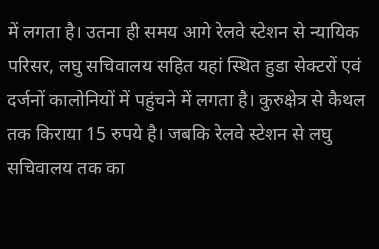में लगता है। उतना ही समय आगे रेलवे स्टेशन से न्यायिक परिसर, लघु सचिवालय सहित यहां स्थित हुडा सेक्टरों एवं दर्जनों कालोनियों में पहुंचने में लगता है। कुरुक्षेत्र से कैथल तक किराया 15 रुपये है। जबकि रेलवे स्टेशन से लघु सचिवालय तक का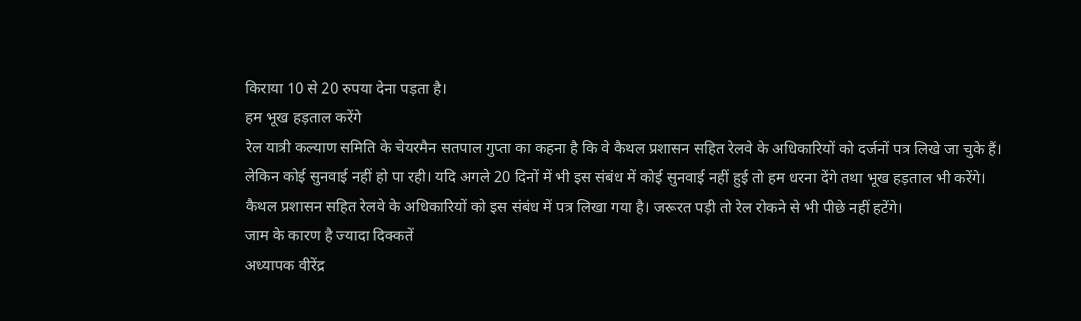किराया 10 से 20 रुपया देना पड़ता है।
हम भूख हड़ताल करेंगे
रेल यात्री कल्याण समिति के चेयरमैन सतपाल गुप्ता का कहना है कि वे कैथल प्रशासन सहित रेलवे के अधिकारियों को दर्जनों पत्र लिखे जा चुके हैं। लेकिन कोई सुनवाई नहीं हो पा रही। यदि अगले 20 दिनों में भी इस संबंध में कोई सुनवाई नहीं हुई तो हम धरना देंगे तथा भूख हड़ताल भी करेंगे। कैथल प्रशासन सहित रेलवे के अधिकारियों को इस संबंध में पत्र लिखा गया है। जरूरत पड़ी तो रेल रोकने से भी पीछे नहीं हटेंगे।
जाम के कारण है ज्यादा दिक्कतें
अध्यापक वीरेंद्र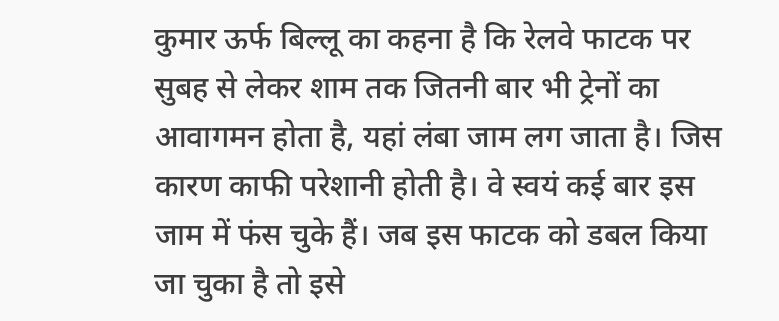कुमार ऊर्फ बिल्लू का कहना है कि रेलवे फाटक पर सुबह से लेकर शाम तक जितनी बार भी ट्रेनों का आवागमन होता है, यहां लंबा जाम लग जाता है। जिस कारण काफी परेशानी होती है। वे स्वयं कई बार इस जाम में फंस चुके हैं। जब इस फाटक को डबल किया जा चुका है तो इसे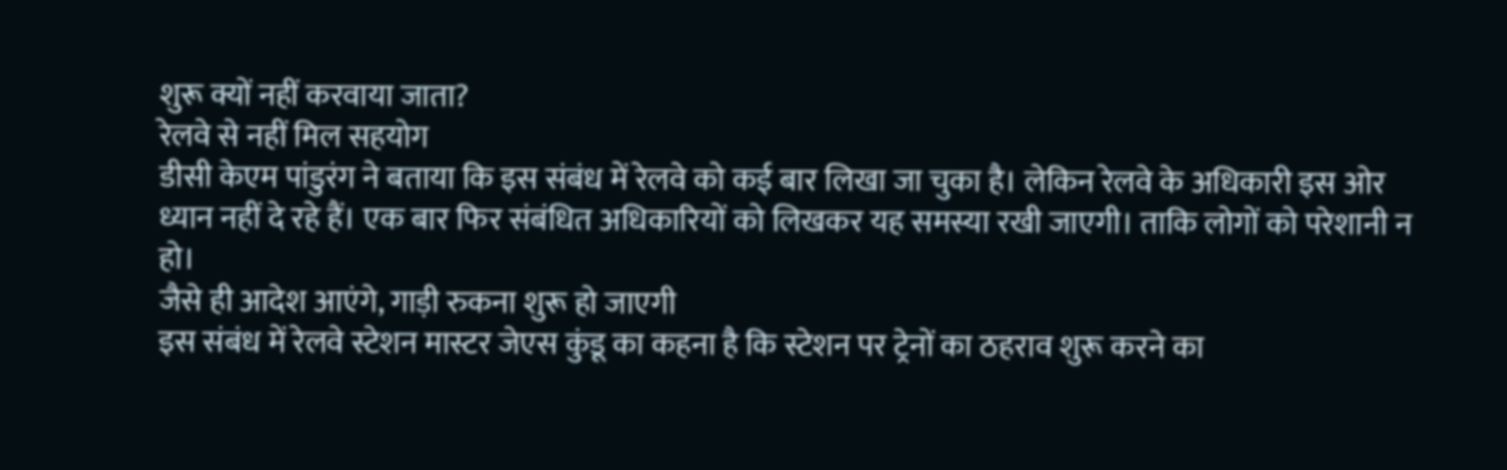शुरू क्यों नहीं करवाया जाता?
रेलवे से नहीं मिल सहयोग
डीसी केएम पांडुरंग ने बताया कि इस संबंध में रेलवे को कई बार लिखा जा चुका है। लेकिन रेलवे के अधिकारी इस ओर ध्यान नहीं दे रहे हैं। एक बार फिर संबंधित अधिकारियों को लिखकर यह समस्या रखी जाएगी। ताकि लोगों को परेशानी न हो।
जैसे ही आदेश आएंगे, गाड़ी रुकना शुरू हो जाएगी
इस संबंध में रेलवे स्टेशन मास्टर जेएस कुंडू का कहना है कि स्टेशन पर ट्रेनों का ठहराव शुरू करने का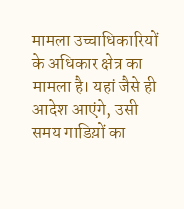मामला उच्चाधिकारियों के अधिकार क्षेत्र का मामला है। यहां जैसे ही आदेश आएंगे, उसी समय गाडिय़ों का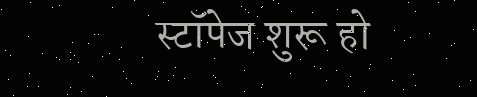स्टॉपेज शुरू हो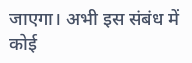जाएगा। अभी इस संबंध में कोई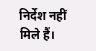निर्देश नहीं मिले हैं।